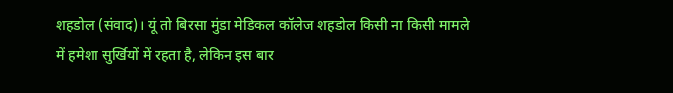शहडोल (संवाद)। यूं तो बिरसा मुंडा मेडिकल कॉलेज शहडोल किसी ना किसी मामले में हमेशा सुर्खियों में रहता है, लेकिन इस बार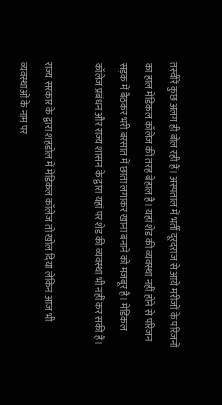तस्वीरें कुछ अलग ही बोल रही हैं। अस्पताल में भर्ती दूरदराज से आये मरीजों के परिजनों का हाल मेडिकल कॉलेज की तरह बेहाल है। यहां शेड की व्यवस्था नहीं होने से परिजन सड़क में बैठकर भरी बरसात में छाता लगाकर खाना बनाने को मजबूर है। मेडिकल कॉलेज प्रबंधन और राज्य शासन के द्वारा यहां पर शेड की व्यवस्था भी नहीं कर सकी है।

राज्य सरकार के द्वारा शहडोल में मेडिकल कॉलेज तो खोल दिया लेकिन आज भी व्यवस्थाओं के नाम पर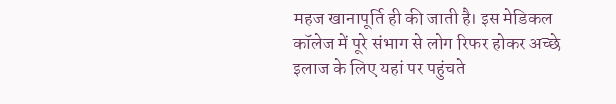महज खानापूर्ति ही की जाती है। इस मेडिकल कॉलेज में पूरे संभाग से लोग रिफर होकर अच्छे इलाज के लिए यहां पर पहुंचते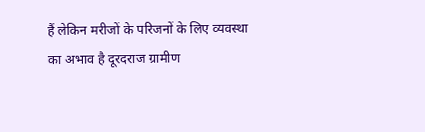हैं लेकिन मरीजों के परिजनों के लिए व्यवस्था का अभाव है दूरदराज ग्रामीण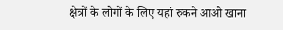क्षेत्रों के लोगों के लिए यहां रुकने आओ खाना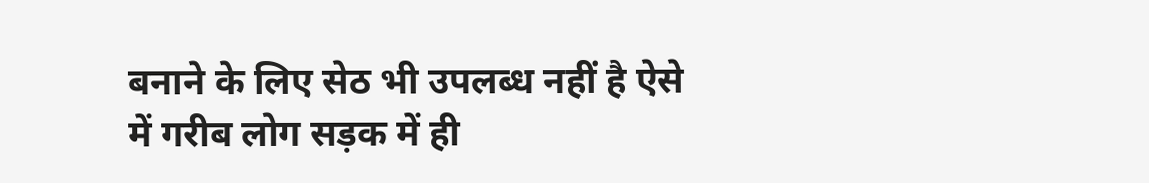बनाने के लिए सेठ भी उपलब्ध नहीं है ऐसे में गरीब लोग सड़क में ही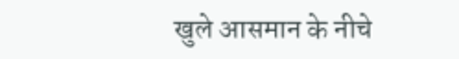खुले आसमान के नीचे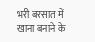भरी बरसात में खाना बनाने के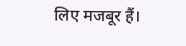लिए मजबूर हैं।